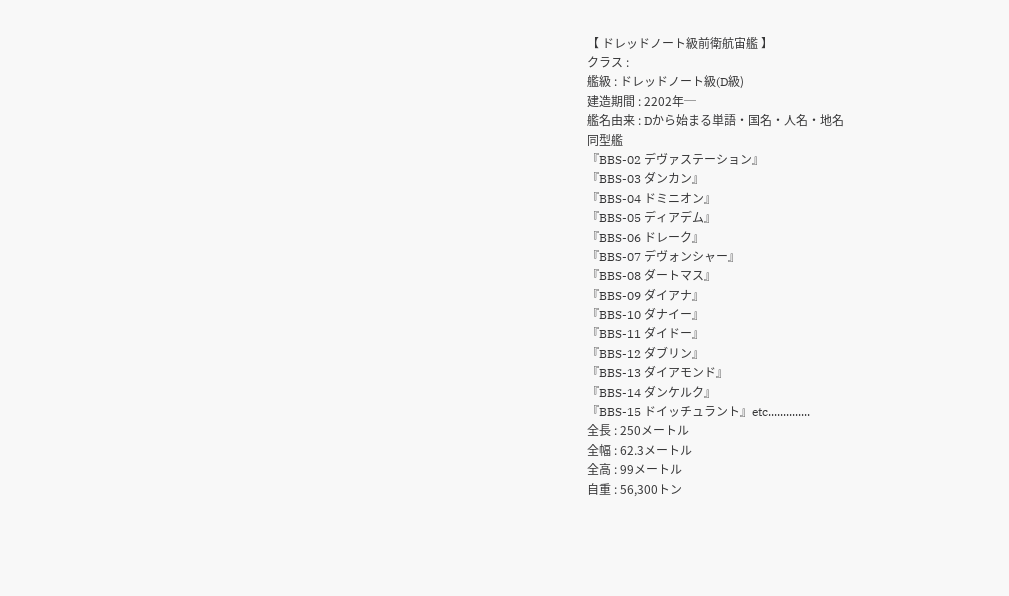【 ドレッドノート級前衛航宙艦 】
クラス :
艦級 : ドレッドノート級(D級)
建造期間 : 2202年─
艦名由来 : Dから始まる単語・国名・人名・地名
同型艦
『BBS-02 デヴァステーション』
『BBS-03 ダンカン』
『BBS-04 ドミニオン』
『BBS-05 ディアデム』
『BBS-06 ドレーク』
『BBS-07 デヴォンシャー』
『BBS-08 ダートマス』
『BBS-09 ダイアナ』
『BBS-10 ダナイー』
『BBS-11 ダイドー』
『BBS-12 ダブリン』
『BBS-13 ダイアモンド』
『BBS-14 ダンケルク』
『BBS-15 ドイッチュラント』etc..............
全長 : 250メートル
全幅 : 62.3メートル
全高 : 99メートル
自重 : 56,300トン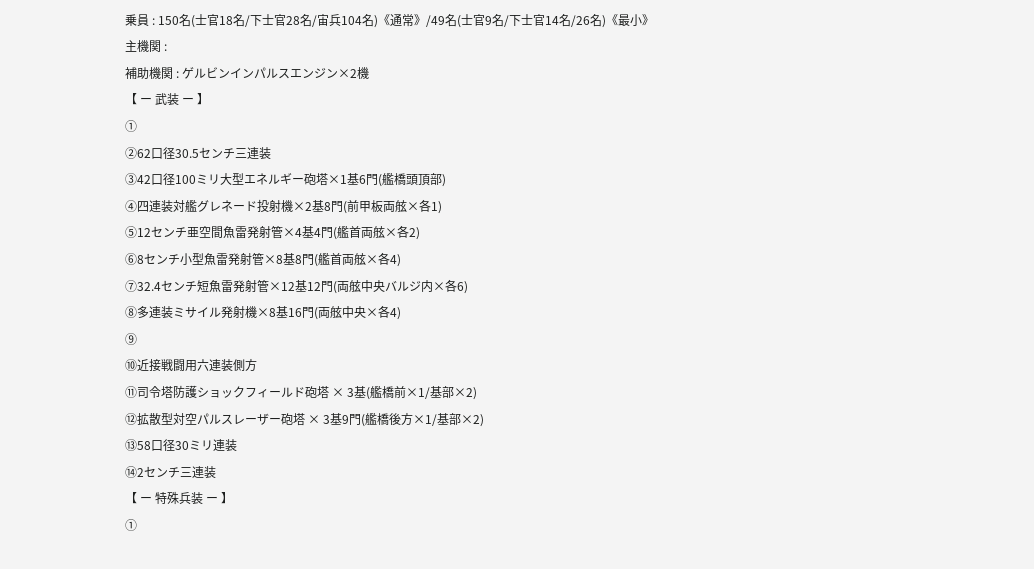乗員 : 150名(士官18名/下士官28名/宙兵104名)《通常》/49名(士官9名/下士官14名/26名)《最小》
主機関 :
補助機関 : ゲルビンインパルスエンジン×2機
【 ー 武装 ー 】
①
②62口径30.5センチ三連装
③42口径100ミリ大型エネルギー砲塔×1基6門(艦橋頭頂部)
④四連装対艦グレネード投射機×2基8門(前甲板両舷×各1)
⑤12センチ亜空間魚雷発射管×4基4門(艦首両舷×各2)
⑥8センチ小型魚雷発射管×8基8門(艦首両舷×各4)
⑦32.4センチ短魚雷発射管×12基12門(両舷中央バルジ内×各6)
⑧多連装ミサイル発射機×8基16門(両舷中央×各4)
⑨
⑩近接戦闘用六連装側方
⑪司令塔防護ショックフィールド砲塔 × 3基(艦橋前×1/基部×2)
⑫拡散型対空パルスレーザー砲塔 × 3基9門(艦橋後方×1/基部×2)
⑬58口径30ミリ連装
⑭2センチ三連装
【 ー 特殊兵装 ー 】
①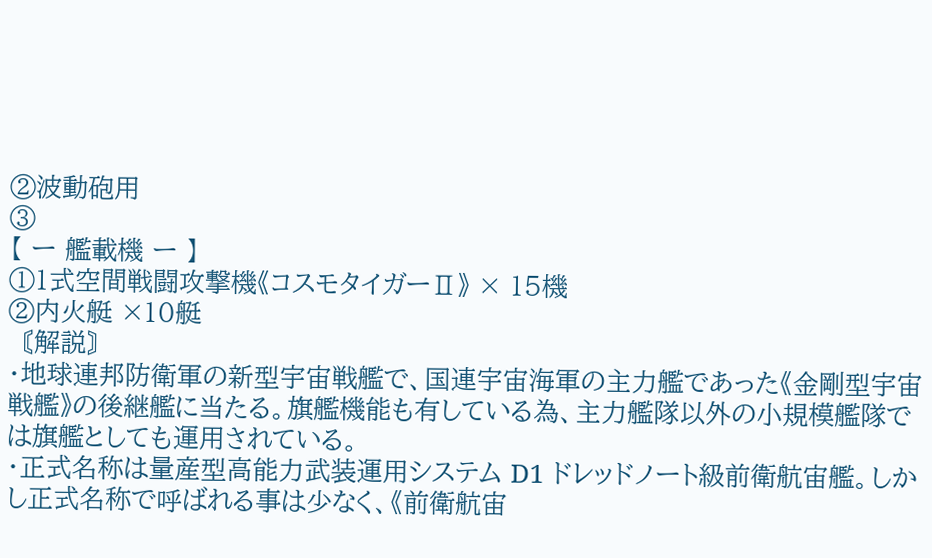②波動砲用
③
【 ー 艦載機 ー 】
①1式空間戦闘攻撃機《コスモタイガーⅡ》 × 15機
②内火艇 ×10艇
〘解説〙
・地球連邦防衛軍の新型宇宙戦艦で、国連宇宙海軍の主力艦であった《金剛型宇宙戦艦》の後継艦に当たる。旗艦機能も有している為、主力艦隊以外の小規模艦隊では旗艦としても運用されている。
・正式名称は量産型高能力武装運用システム D1 ドレッドノート級前衛航宙艦。しかし正式名称で呼ばれる事は少なく、《前衛航宙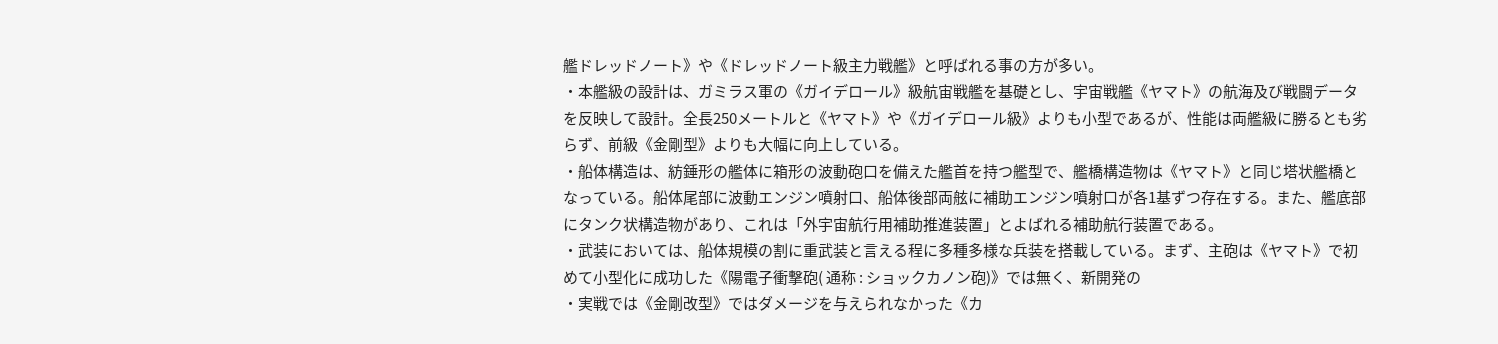艦ドレッドノート》や《ドレッドノート級主力戦艦》と呼ばれる事の方が多い。
・本艦級の設計は、ガミラス軍の《ガイデロール》級航宙戦艦を基礎とし、宇宙戦艦《ヤマト》の航海及び戦闘データを反映して設計。全長250メートルと《ヤマト》や《ガイデロール級》よりも小型であるが、性能は両艦級に勝るとも劣らず、前級《金剛型》よりも大幅に向上している。
・船体構造は、紡錘形の艦体に箱形の波動砲口を備えた艦首を持つ艦型で、艦橋構造物は《ヤマト》と同じ塔状艦橋となっている。船体尾部に波動エンジン噴射口、船体後部両舷に補助エンジン噴射口が各1基ずつ存在する。また、艦底部にタンク状構造物があり、これは「外宇宙航行用補助推進装置」とよばれる補助航行装置である。
・武装においては、船体規模の割に重武装と言える程に多種多様な兵装を搭載している。まず、主砲は《ヤマト》で初めて小型化に成功した《陽電子衝撃砲( 通称 : ショックカノン砲)》では無く、新開発の
・実戦では《金剛改型》ではダメージを与えられなかった《カ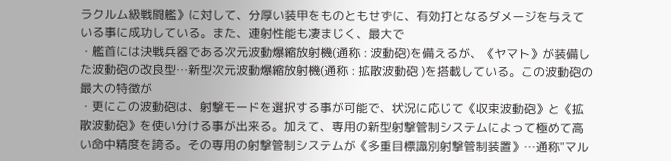ラクルム級戦闘艦》に対して、分厚い装甲をものともせずに、有効打となるダメージを与えている事に成功している。また、連射性能も凄まじく、最大で
・艦首には決戦兵器である次元波動爆縮放射機(通称 : 波動砲)を備えるが、《ヤマト》が装備した波動砲の改良型…新型次元波動爆縮放射機(通称 : 拡散波動砲 )を搭載している。この波動砲の最大の特徴が
・更にこの波動砲は、射撃モードを選択する事が可能で、状況に応じて《収束波動砲》と《拡散波動砲》を使い分ける事が出来る。加えて、専用の新型射撃管制システムによって極めて高い命中精度を誇る。その専用の射撃管制システムが《多重目標識別射撃管制装置》…通称"マル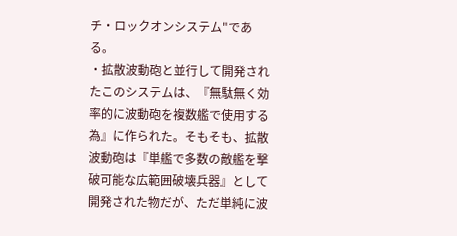チ・ロックオンシステム"である。
・拡散波動砲と並行して開発されたこのシステムは、『無駄無く効率的に波動砲を複数艦で使用する為』に作られた。そもそも、拡散波動砲は『単艦で多数の敵艦を撃破可能な広範囲破壊兵器』として開発された物だが、ただ単純に波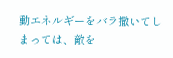動エネルギーをバラ撒いてしまっては、敵を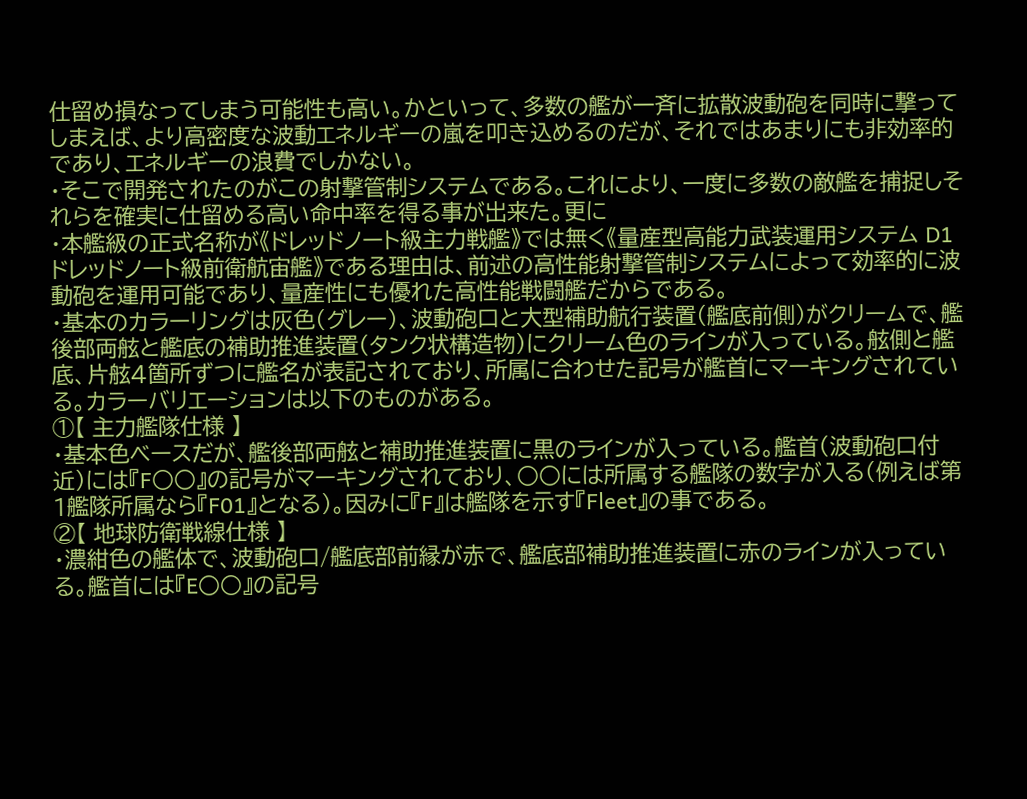仕留め損なってしまう可能性も高い。かといって、多数の艦が一斉に拡散波動砲を同時に撃ってしまえば、より高密度な波動エネルギーの嵐を叩き込めるのだが、それではあまりにも非効率的であり、エネルギーの浪費でしかない。
・そこで開発されたのがこの射撃管制システムである。これにより、一度に多数の敵艦を捕捉しそれらを確実に仕留める高い命中率を得る事が出来た。更に
・本艦級の正式名称が《ドレッドノート級主力戦艦》では無く《量産型高能力武装運用システム D1 ドレッドノート級前衛航宙艦》である理由は、前述の高性能射撃管制システムによって効率的に波動砲を運用可能であり、量産性にも優れた高性能戦闘艦だからである。
・基本のカラーリングは灰色(グレー)、波動砲口と大型補助航行装置(艦底前側)がクリームで、艦後部両舷と艦底の補助推進装置(タンク状構造物)にクリーム色のラインが入っている。舷側と艦底、片舷4箇所ずつに艦名が表記されており、所属に合わせた記号が艦首にマーキングされている。カラーバリエーションは以下のものがある。
①【 主力艦隊仕様 】
・基本色ベースだが、艦後部両舷と補助推進装置に黒のラインが入っている。艦首(波動砲口付近)には『F○○』の記号がマーキングされており、○○には所属する艦隊の数字が入る(例えば第1艦隊所属なら『F01』となる)。因みに『F』は艦隊を示す『Fleet』の事である。
②【 地球防衛戦線仕様 】
・濃紺色の艦体で、波動砲口/艦底部前縁が赤で、艦底部補助推進装置に赤のラインが入っている。艦首には『E○○』の記号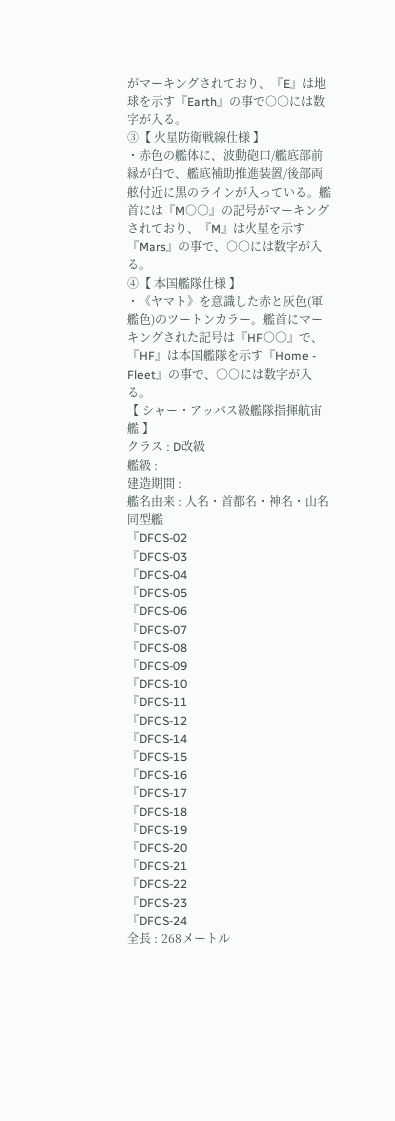がマーキングされており、『E』は地球を示す『Earth』の事で○○には数字が入る。
③【 火星防衛戦線仕様 】
・赤色の艦体に、波動砲口/艦底部前縁が白で、艦底補助推進装置/後部両舷付近に黒のラインが入っている。艦首には『M○○』の記号がマーキングされており、『M』は火星を示す『Mars』の事で、○○には数字が入る。
④【 本国艦隊仕様 】
・《ヤマト》を意識した赤と灰色(軍艦色)のツートンカラー。艦首にマーキングされた記号は『HF○○』で、『HF』は本国艦隊を示す『Home - Fleet』の事で、○○には数字が入る。
【 シャー・アッバス級艦隊指揮航宙艦 】
クラス : D改級
艦級 :
建造期間 :
艦名由来 : 人名・首都名・神名・山名
同型艦
『DFCS-02
『DFCS-03
『DFCS-04
『DFCS-05
『DFCS-06
『DFCS-07
『DFCS-08
『DFCS-09
『DFCS-10
『DFCS-11
『DFCS-12
『DFCS-14
『DFCS-15
『DFCS-16
『DFCS-17
『DFCS-18
『DFCS-19
『DFCS-20
『DFCS-21
『DFCS-22
『DFCS-23
『DFCS-24
全長 : 268メートル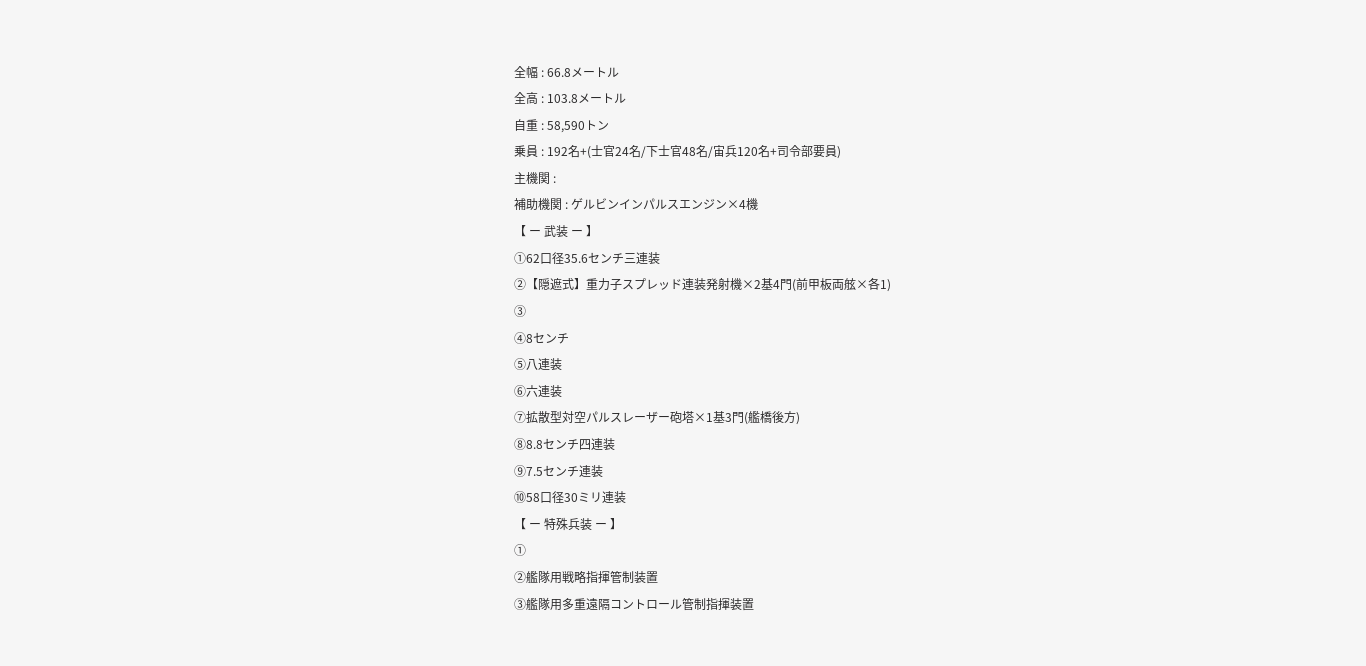全幅 : 66.8メートル
全高 : 103.8メートル
自重 : 58,590トン
乗員 : 192名+(士官24名/下士官48名/宙兵120名+司令部要員)
主機関 :
補助機関 : ゲルビンインパルスエンジン×4機
【 ー 武装 ー 】
①62口径35.6センチ三連装
②【隠遮式】重力子スプレッド連装発射機×2基4門(前甲板両舷×各1)
③
④8センチ
⑤八連装
⑥六連装
⑦拡散型対空パルスレーザー砲塔×1基3門(艦橋後方)
⑧8.8センチ四連装
⑨7.5センチ連装
⑩58口径30ミリ連装
【 ー 特殊兵装 ー 】
①
②艦隊用戦略指揮管制装置
③艦隊用多重遠隔コントロール管制指揮装置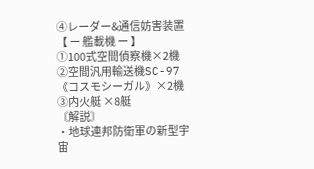④レーダー&通信妨害装置
【 ー 艦載機 ー 】
①100式空間偵察機×2機
②空間汎用輸送機SC-97《コスモシーガル》×2機
③内火艇 ×8艇
〘解説〙
・地球連邦防衛軍の新型宇宙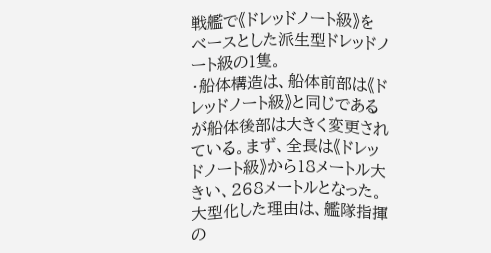戦艦で《ドレッドノート級》をベースとした派生型ドレッドノート級の1隻。
・船体構造は、船体前部は《ドレッドノート級》と同じであるが船体後部は大きく変更されている。まず、全長は《ドレッドノート級》から18メートル大きい、268メートルとなった。大型化した理由は、艦隊指揮の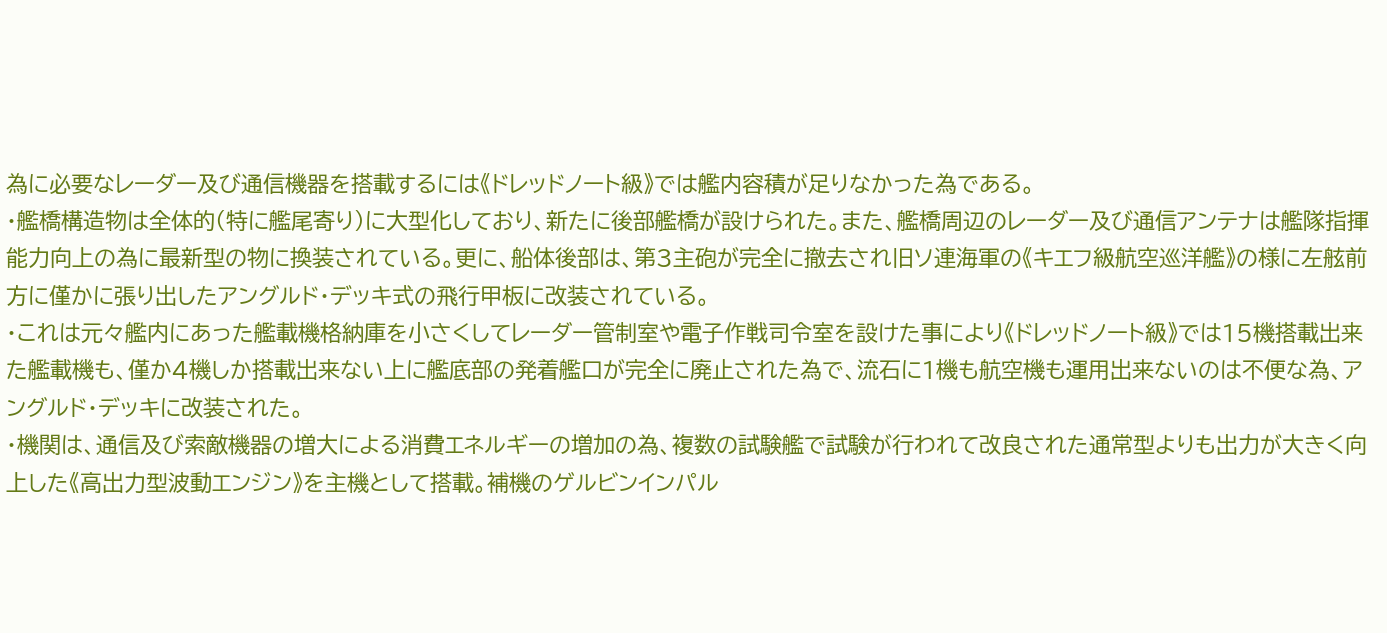為に必要なレーダー及び通信機器を搭載するには《ドレッドノート級》では艦内容積が足りなかった為である。
・艦橋構造物は全体的(特に艦尾寄り)に大型化しており、新たに後部艦橋が設けられた。また、艦橋周辺のレーダー及び通信アンテナは艦隊指揮能力向上の為に最新型の物に換装されている。更に、船体後部は、第3主砲が完全に撤去され旧ソ連海軍の《キエフ級航空巡洋艦》の様に左舷前方に僅かに張り出したアングルド・デッキ式の飛行甲板に改装されている。
・これは元々艦内にあった艦載機格納庫を小さくしてレーダー管制室や電子作戦司令室を設けた事により《ドレッドノート級》では15機搭載出来た艦載機も、僅か4機しか搭載出来ない上に艦底部の発着艦口が完全に廃止された為で、流石に1機も航空機も運用出来ないのは不便な為、アングルド・デッキに改装された。
・機関は、通信及び索敵機器の増大による消費エネルギーの増加の為、複数の試験艦で試験が行われて改良された通常型よりも出力が大きく向上した《高出力型波動エンジン》を主機として搭載。補機のゲルビンインパル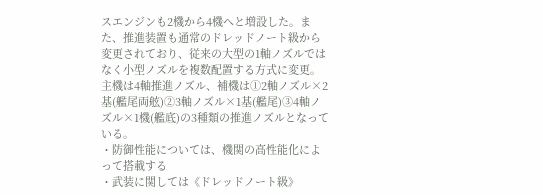スエンジンも2機から4機へと増設した。また、推進装置も通常のドレッドノート級から変更されており、従来の大型の1軸ノズルではなく小型ノズルを複数配置する方式に変更。主機は4軸推進ノズル、補機は①2軸ノズル×2基(艦尾両舷)②3軸ノズル×1基(艦尾)③4軸ノズル×1機(艦底)の3種類の推進ノズルとなっている。
・防御性能については、機関の高性能化によって搭載する
・武装に関しては《ドレッドノート級》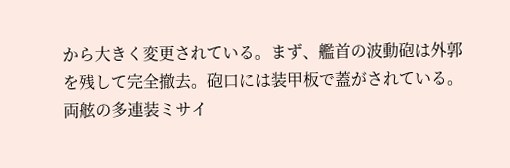から大きく変更されている。まず、艦首の波動砲は外郭を残して完全撤去。砲口には装甲板で蓋がされている。両舷の多連装ミサイ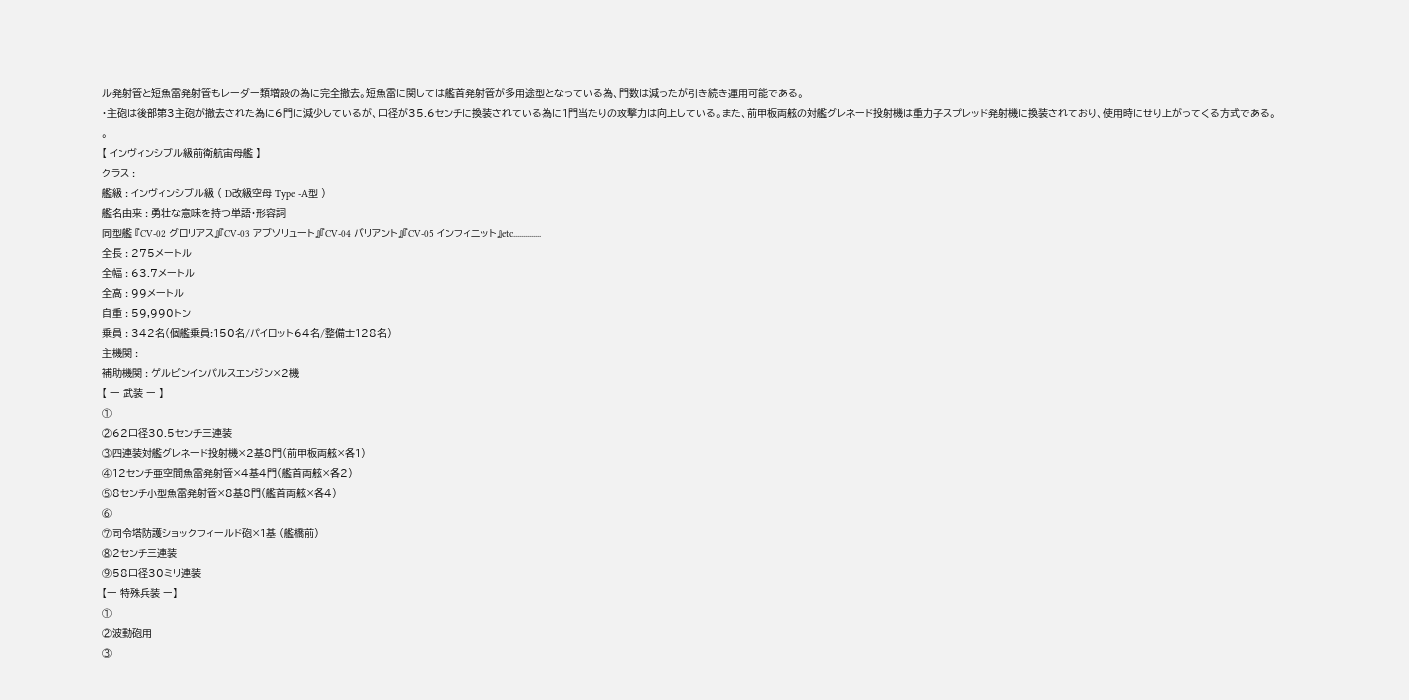ル発射管と短魚雷発射管もレーダー類増設の為に完全撤去。短魚雷に関しては艦首発射管が多用途型となっている為、門数は減ったが引き続き運用可能である。
・主砲は後部第3主砲が撤去された為に6門に減少しているが、口径が35.6センチに換装されている為に1門当たりの攻撃力は向上している。また、前甲板両舷の対艦グレネード投射機は重力子スプレッド発射機に換装されており、使用時にせり上がってくる方式である。
。
【 インヴィンシブル級前衛航宙母艦 】
クラス :
艦級 : インヴィンシブル級 ( D改級空母 Type -A型 )
艦名由来 : 勇壮な意味を持つ単語・形容詞
同型艦 『CV-02 グロリアス』『CV-03 アブソリュート』『CV-04 バリアント』『CV-05 インフィニット』etc..............
全長 : 275メートル
全幅 : 63.7メートル
全高 : 99メートル
自重 : 59,990トン
乗員 : 342名(個艦乗員:150名/パイロット64名/整備士128名)
主機関 :
補助機関 : ゲルビンインパルスエンジン×2機
【 ー 武装 ー 】
①
②62口径30.5センチ三連装
③四連装対艦グレネード投射機×2基8門(前甲板両舷×各1)
④12センチ亜空間魚雷発射管×4基4門(艦首両舷×各2)
⑤8センチ小型魚雷発射管×8基8門(艦首両舷×各4)
⑥
⑦司令塔防護ショックフィールド砲×1基 (艦橋前)
⑧2センチ三連装
⑨58口径30ミリ連装
【ー 特殊兵装 ー】
①
②波動砲用
③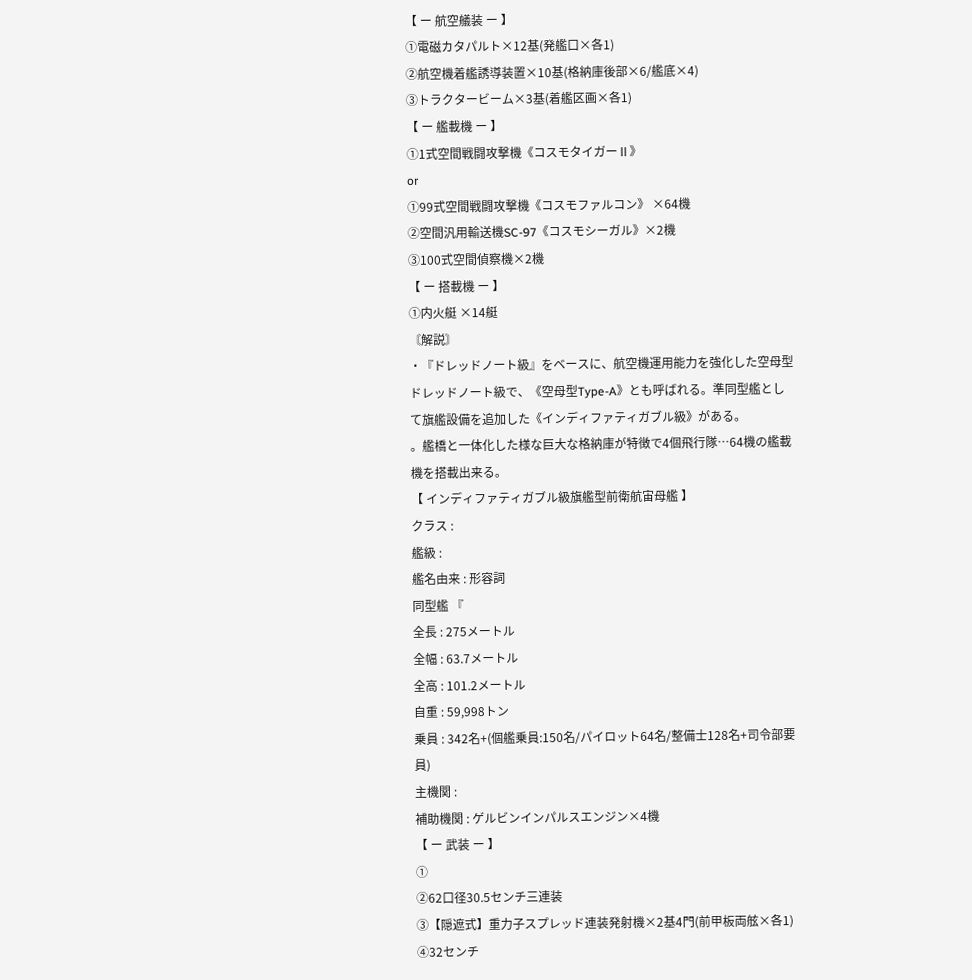【 ー 航空艤装 ー 】
①電磁カタパルト×12基(発艦口×各1)
②航空機着艦誘導装置×10基(格納庫後部×6/艦底×4)
③トラクタービーム×3基(着艦区画×各1)
【 ー 艦載機 ー 】
①1式空間戦闘攻撃機《コスモタイガーⅡ》
or
①99式空間戦闘攻撃機《コスモファルコン》 ×64機
②空間汎用輸送機SC-97《コスモシーガル》×2機
③100式空間偵察機×2機
【 ー 搭載機 ー 】
①内火艇 ×14艇
〘解説〙
・『ドレッドノート級』をベースに、航空機運用能力を強化した空母型ドレッドノート級で、《空母型Type-A》とも呼ばれる。準同型艦として旗艦設備を追加した《インディファティガブル級》がある。
。艦橋と一体化した様な巨大な格納庫が特徴で4個飛行隊…64機の艦載機を搭載出来る。
【 インディファティガブル級旗艦型前衛航宙母艦 】
クラス :
艦級 :
艦名由来 : 形容詞
同型艦 『
全長 : 275メートル
全幅 : 63.7メートル
全高 : 101.2メートル
自重 : 59,998トン
乗員 : 342名+(個艦乗員:150名/パイロット64名/整備士128名+司令部要員)
主機関 :
補助機関 : ゲルビンインパルスエンジン×4機
【 ー 武装 ー 】
①
②62口径30.5センチ三連装
③【隠遮式】重力子スプレッド連装発射機×2基4門(前甲板両舷×各1)
④32センチ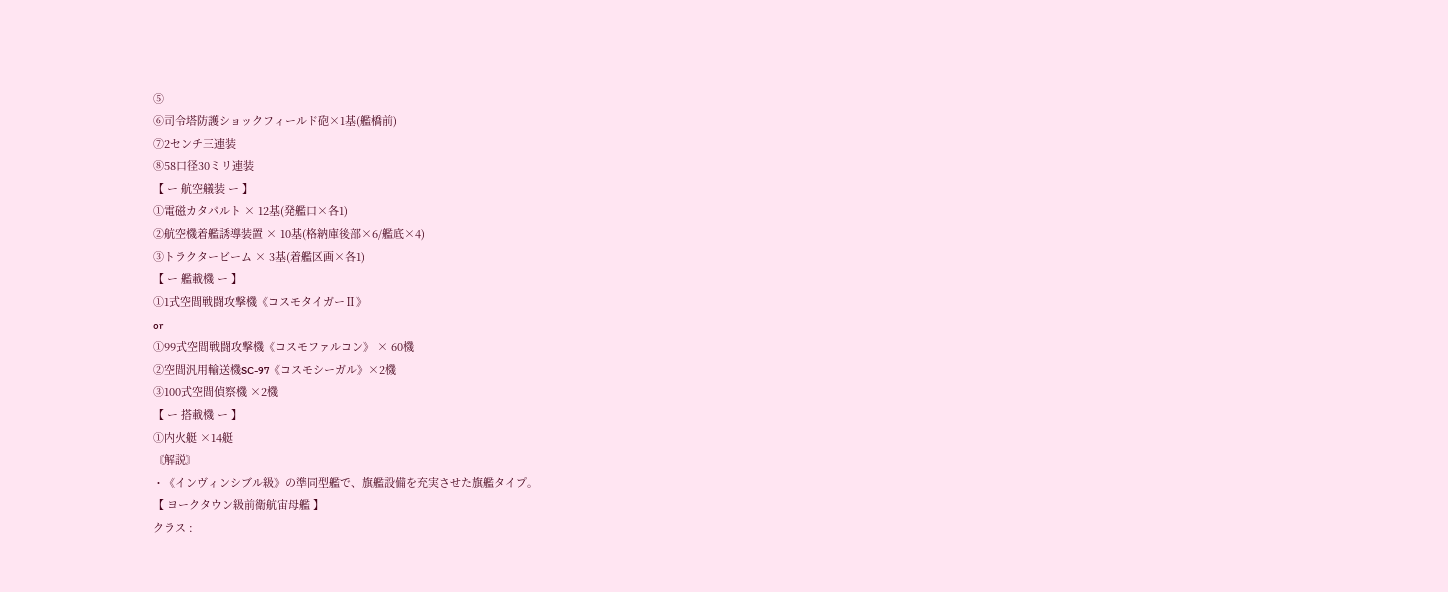⑤
⑥司令塔防護ショックフィールド砲×1基(艦橋前)
⑦2センチ三連装
⑧58口径30ミリ連装
【 ー 航空艤装 ー 】
①電磁カタパルト × 12基(発艦口×各1)
②航空機着艦誘導装置 × 10基(格納庫後部×6/艦底×4)
③トラクタービーム × 3基(着艦区画×各1)
【 ー 艦載機 ー 】
①1式空間戦闘攻撃機《コスモタイガーⅡ》
or
①99式空間戦闘攻撃機《コスモファルコン》 × 60機
②空間汎用輸送機SC-97《コスモシーガル》×2機
③100式空間偵察機 ×2機
【 ー 搭載機 ー 】
①内火艇 ×14艇
〘解説〙
・《インヴィンシブル級》の準同型艦で、旗艦設備を充実させた旗艦タイプ。
【 ヨークタウン級前衛航宙母艦 】
クラス :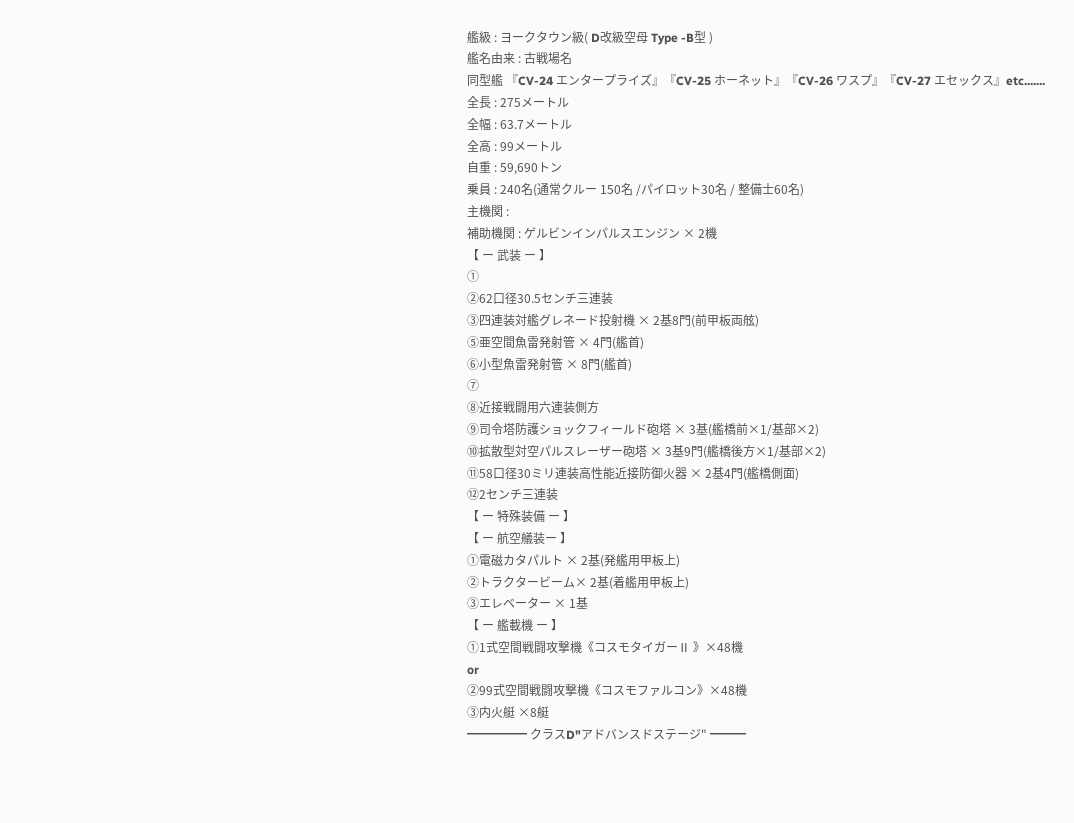艦級 : ヨークタウン級( D改級空母 Type -B型 )
艦名由来 : 古戦場名
同型艦 『CV-24 エンタープライズ』『CV-25 ホーネット』『CV-26 ワスプ』『CV-27 エセックス』etc.......
全長 : 275メートル
全幅 : 63.7メートル
全高 : 99メートル
自重 : 59,690トン
乗員 : 240名(通常クルー 150名 /パイロット30名 / 整備士60名)
主機関 :
補助機関 : ゲルビンインパルスエンジン × 2機
【 ー 武装 ー 】
①
②62口径30.5センチ三連装
③四連装対艦グレネード投射機 × 2基8門(前甲板両舷)
⑤亜空間魚雷発射管 × 4門(艦首)
⑥小型魚雷発射管 × 8門(艦首)
⑦
⑧近接戦闘用六連装側方
⑨司令塔防護ショックフィールド砲塔 × 3基(艦橋前×1/基部×2)
⑩拡散型対空パルスレーザー砲塔 × 3基9門(艦橋後方×1/基部×2)
⑪58口径30ミリ連装高性能近接防御火器 × 2基4門(艦橋側面)
⑫2センチ三連装
【 ー 特殊装備 ー 】
【 ー 航空艤装ー 】
①電磁カタパルト × 2基(発艦用甲板上)
②トラクタービーム× 2基(着艦用甲板上)
③エレベーター × 1基
【 ー 艦載機 ー 】
①1式空間戦闘攻撃機《コスモタイガーⅡ 》×48機
or
②99式空間戦闘攻撃機《コスモファルコン》×48機
③内火艇 ×8艇
━━━━━ クラスD"アドバンスドステージ" ━━━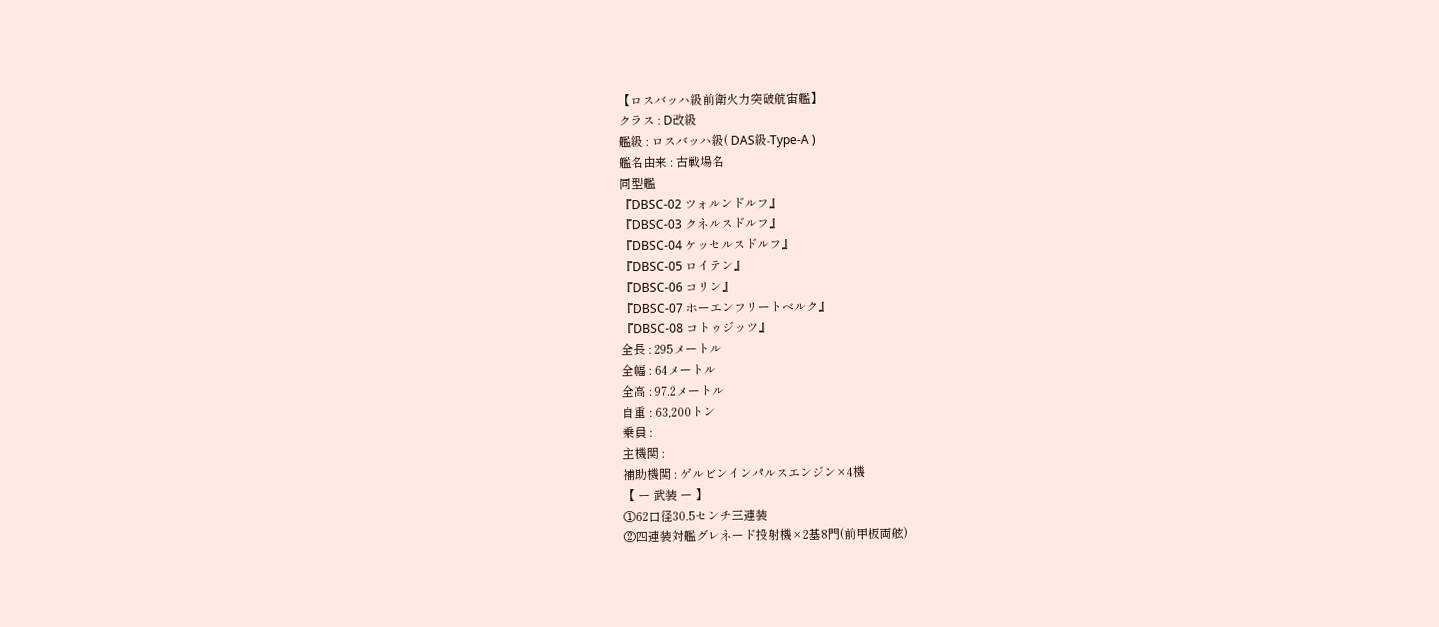【ロスバッハ級前衛火力突破航宙艦】
クラス : D改級
艦級 : ロスバッハ級( DAS級-Type-A )
艦名由来 : 古戦場名
同型艦
『DBSC-02 ツォルンドルフ』
『DBSC-03 クネルスドルフ』
『DBSC-04 ケッセルスドルフ』
『DBSC-05 ロイテン』
『DBSC-06 コリン』
『DBSC-07 ホーエンフリートベルク』
『DBSC-08 コトゥジッツ』
全長 : 295メートル
全幅 : 64メートル
全高 : 97.2メートル
自重 : 63,200トン
乗員 :
主機関 :
補助機関 : ゲルビンインパルスエンジン×4機
【 ー 武装 ー 】
①62口径30.5センチ三連装
②四連装対艦グレネード投射機×2基8門(前甲板両舷)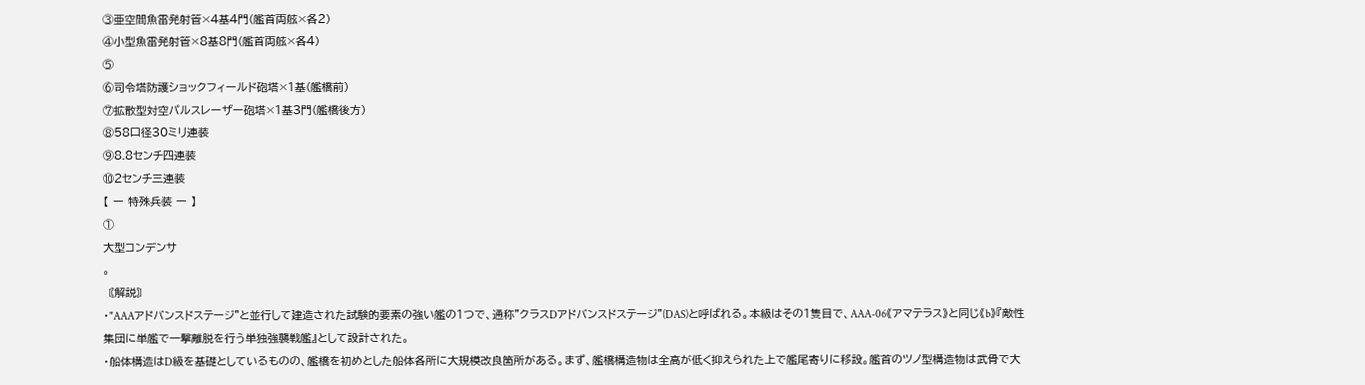③亜空間魚雷発射管×4基4門(艦首両舷×各2)
④小型魚雷発射管×8基8門(艦首両舷×各4)
⑤
⑥司令塔防護ショックフィールド砲塔×1基(艦橋前)
⑦拡散型対空パルスレーザー砲塔×1基3門(艦橋後方)
⑧58口径30ミリ連装
⑨8.8センチ四連装
⑩2センチ三連装
【 ー 特殊兵装 ー 】
①
大型コンデンサ
。
〘解説〙
・"AAAアドバンスドステージ"と並行して建造された試験的要素の強い艦の1つで、通称"クラスDアドバンスドステージ"(DAS)と呼ばれる。本級はその1隻目で、AAA-06《アマテラス》と同じ《b》『敵性集団に単艦で一撃離脱を行う単独強襲戦艦』として設計された。
・船体構造はD級を基礎としているものの、艦橋を初めとした船体各所に大規模改良箇所がある。まず、艦橋構造物は全高が低く抑えられた上で艦尾寄りに移設。艦首のツノ型構造物は武骨で大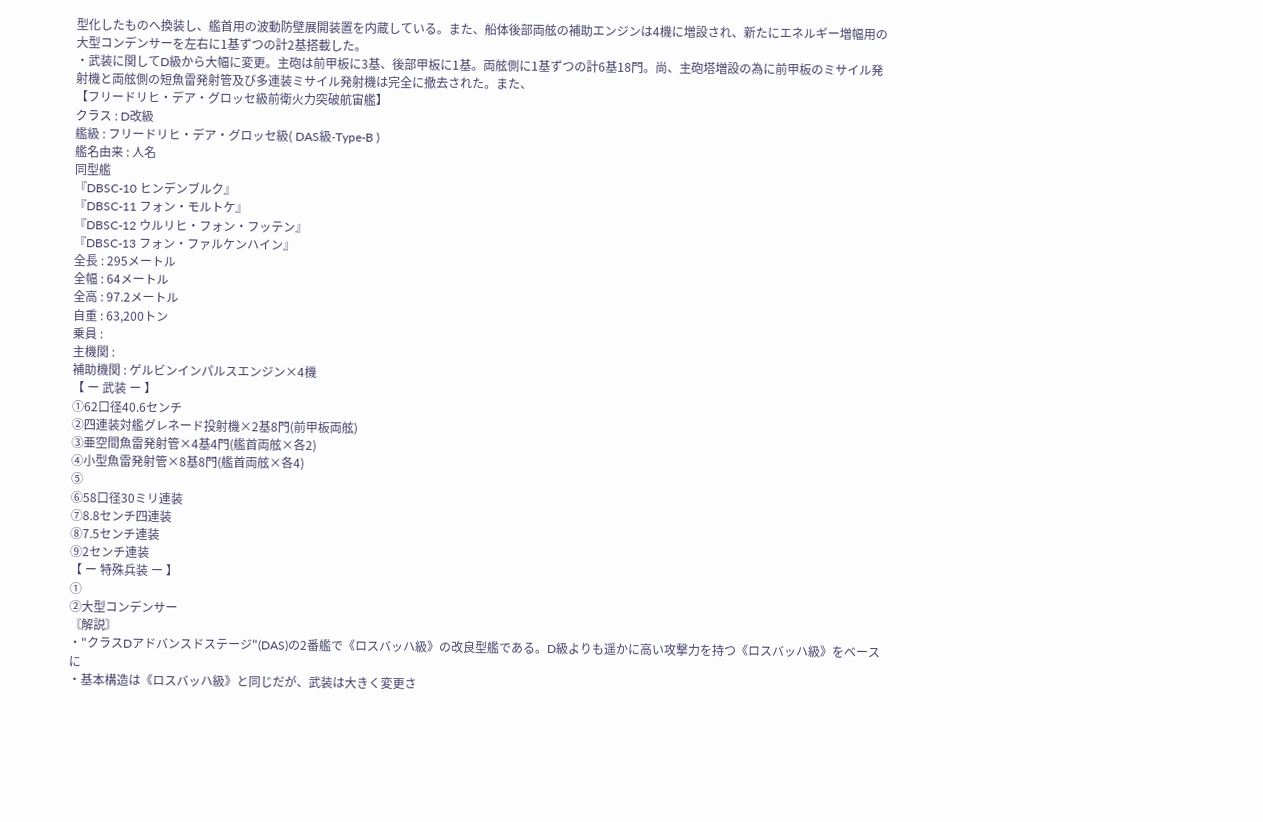型化したものへ換装し、艦首用の波動防壁展開装置を内蔵している。また、船体後部両舷の補助エンジンは4機に増設され、新たにエネルギー増幅用の大型コンデンサーを左右に1基ずつの計2基搭載した。
・武装に関してD級から大幅に変更。主砲は前甲板に3基、後部甲板に1基。両舷側に1基ずつの計6基18門。尚、主砲塔増設の為に前甲板のミサイル発射機と両舷側の短魚雷発射管及び多連装ミサイル発射機は完全に撤去された。また、
【フリードリヒ・デア・グロッセ級前衛火力突破航宙艦】
クラス : D改級
艦級 : フリードリヒ・デア・グロッセ級( DAS級-Type-B )
艦名由来 : 人名
同型艦
『DBSC-10 ヒンデンブルク』
『DBSC-11 フォン・モルトケ』
『DBSC-12 ウルリヒ・フォン・フッテン』
『DBSC-13 フォン・ファルケンハイン』
全長 : 295メートル
全幅 : 64メートル
全高 : 97.2メートル
自重 : 63,200トン
乗員 :
主機関 :
補助機関 : ゲルビンインパルスエンジン×4機
【 ー 武装 ー 】
①62口径40.6センチ
②四連装対艦グレネード投射機×2基8門(前甲板両舷)
③亜空間魚雷発射管×4基4門(艦首両舷×各2)
④小型魚雷発射管×8基8門(艦首両舷×各4)
⑤
⑥58口径30ミリ連装
⑦8.8センチ四連装
⑧7.5センチ連装
⑨2センチ連装
【 ー 特殊兵装 ー 】
①
②大型コンデンサー
〘解説〙
・"クラスDアドバンスドステージ"(DAS)の2番艦で《ロスバッハ級》の改良型艦である。D級よりも遥かに高い攻撃力を持つ《ロスバッハ級》をベースに
・基本構造は《ロスバッハ級》と同じだが、武装は大きく変更さ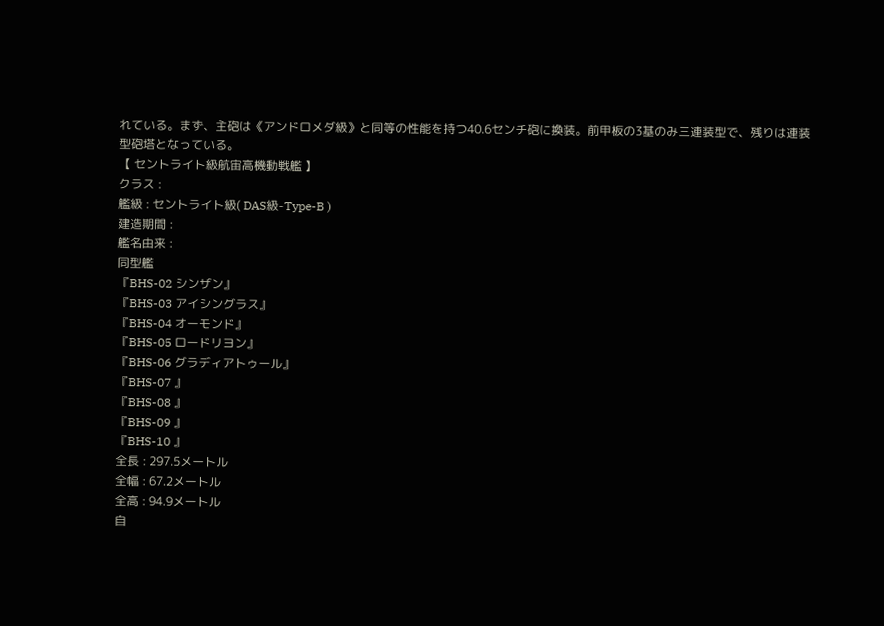れている。まず、主砲は《アンドロメダ級》と同等の性能を持つ40.6センチ砲に換装。前甲板の3基のみ三連装型で、残りは連装型砲塔となっている。
【 セントライト級航宙高機動戦艦 】
クラス :
艦級 : セントライト級( DAS級-Type-B )
建造期間 :
艦名由来 :
同型艦
『BHS-02 シンザン』
『BHS-03 アイシングラス』
『BHS-04 オーモンド』
『BHS-05 ロードリヨン』
『BHS-06 グラディアトゥール』
『BHS-07 』
『BHS-08 』
『BHS-09 』
『BHS-10 』
全長 : 297.5メートル
全幅 : 67.2メートル
全高 : 94.9メートル
自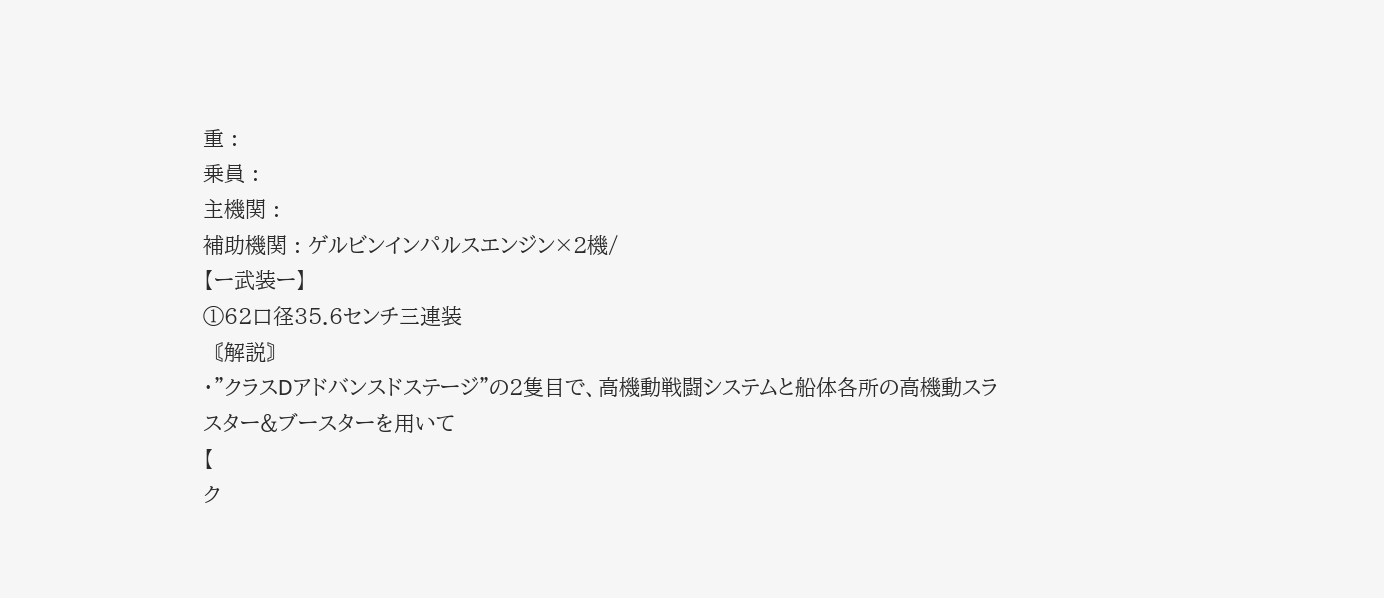重 :
乗員 :
主機関 :
補助機関 : ゲルビンインパルスエンジン×2機/
【ー武装ー】
①62口径35.6センチ三連装
〘解説〙
・"クラスDアドバンスドステージ"の2隻目で、高機動戦闘システムと船体各所の高機動スラスター&ブースターを用いて
【
ク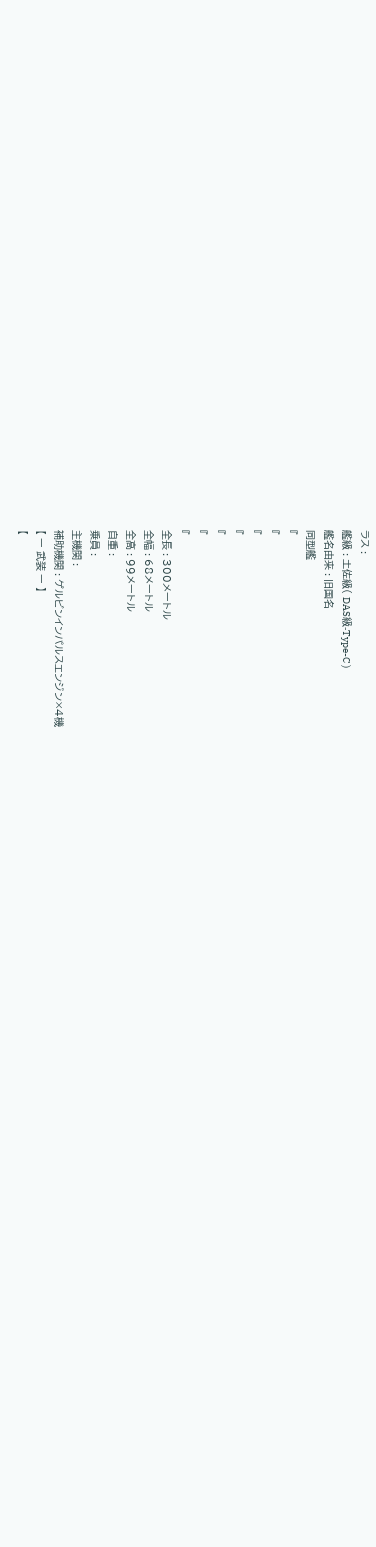ラス :
艦級 : 土佐級( DAS級-Type-C )
艦名由来 : 旧国名
同型艦
『
『
『
『
『
『
『
全長 : 300メートル
全幅 : 68メートル
全高 : 99メートル
自重 :
乗員 :
主機関 :
補助機関 : ゲルビンインパルスエンジン×4機
【 ー 武装 ー 】
【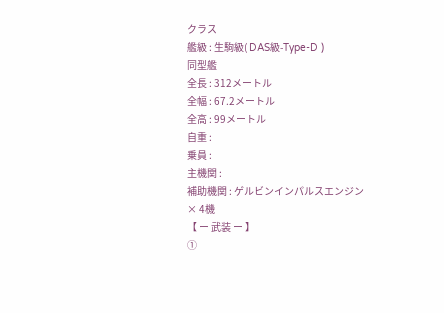クラス
艦級 : 生駒級( DAS級-Type-D )
同型艦
全長 : 312メートル
全幅 : 67.2メートル
全高 : 99メートル
自重 :
乗員 :
主機関 :
補助機関 : ゲルビンインパルスエンジン × 4機
【 ー 武装 ー 】
①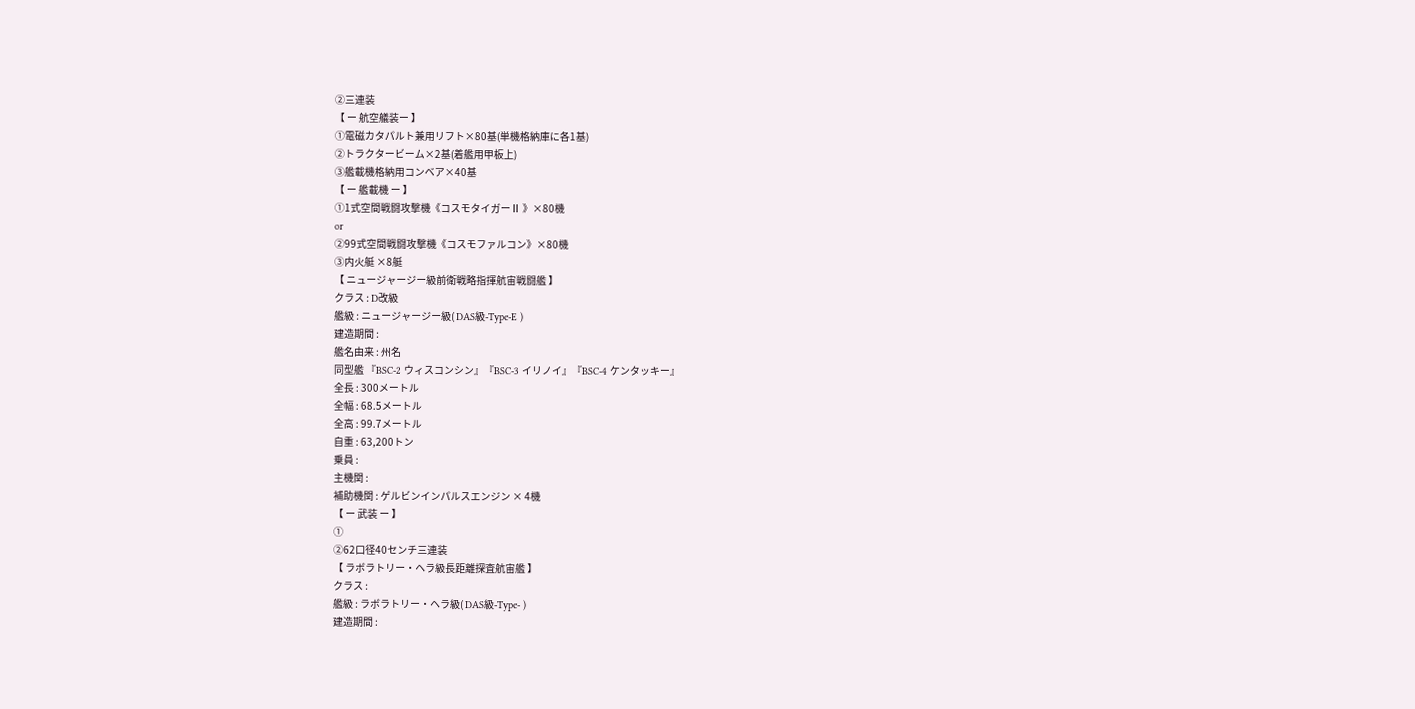②三連装
【 ー 航空艤装ー 】
①電磁カタパルト兼用リフト×80基(単機格納庫に各1基)
②トラクタービーム×2基(着艦用甲板上)
③艦載機格納用コンベア×40基
【 ー 艦載機 ー 】
①1式空間戦闘攻撃機《コスモタイガーⅡ 》×80機
or
②99式空間戦闘攻撃機《コスモファルコン》×80機
③内火艇 ×8艇
【 ニュージャージー級前衛戦略指揮航宙戦闘艦 】
クラス : D改級
艦級 : ニュージャージー級( DAS級-Type-E )
建造期間 :
艦名由来 : 州名
同型艦 『BSC-2 ウィスコンシン』『BSC-3 イリノイ』『BSC-4 ケンタッキー』
全長 : 300メートル
全幅 : 68.5メートル
全高 : 99.7メートル
自重 : 63,200トン
乗員 :
主機関 :
補助機関 : ゲルビンインパルスエンジン × 4機
【 ー 武装 ー 】
①
②62口径40センチ三連装
【 ラボラトリー・ヘラ級長距離探査航宙艦 】
クラス :
艦級 : ラボラトリー・ヘラ級( DAS級-Type- )
建造期間 :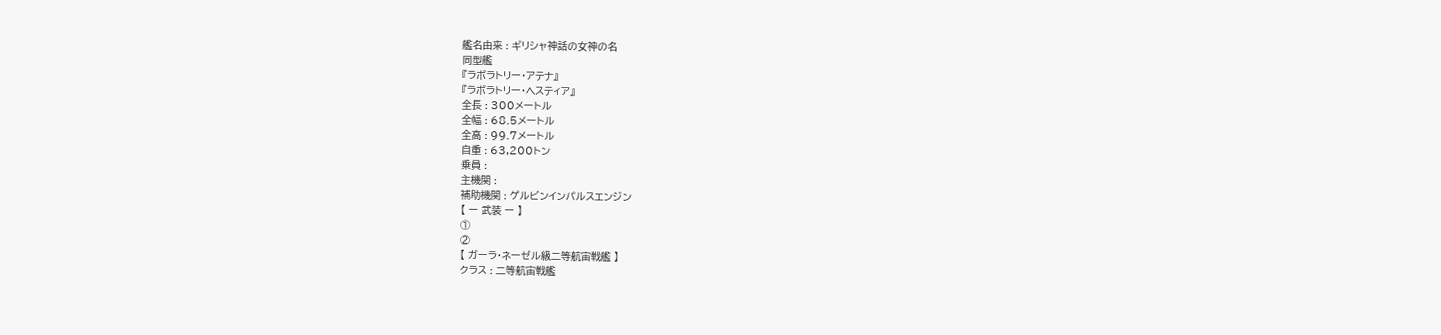艦名由来 : ギリシャ神話の女神の名
同型艦
『ラボラトリー・アテナ』
『ラボラトリー・ヘスティア』
全長 : 300メートル
全幅 : 68.5メートル
全高 : 99.7メートル
自重 : 63,200トン
乗員 :
主機関 :
補助機関 : ゲルビンインパルスエンジン
【 ー 武装 ー 】
①
②
【 ガーラ・ネーゼル級二等航宙戦艦 】
クラス : 二等航宙戦艦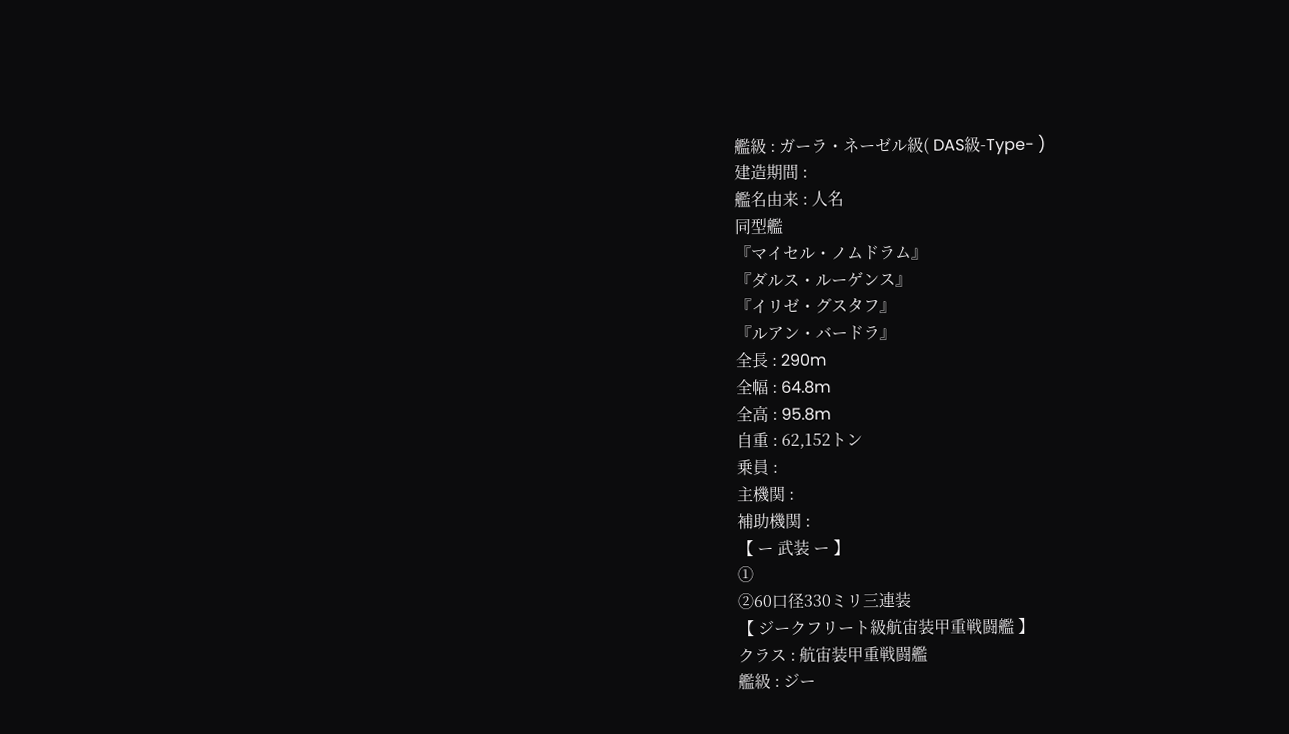艦級 : ガーラ・ネーゼル級( DAS級-Type- )
建造期間 :
艦名由来 : 人名
同型艦
『マイセル・ノムドラム』
『ダルス・ルーゲンス』
『イリゼ・グスタフ』
『ルアン・バードラ』
全長 : 290m
全幅 : 64.8m
全高 : 95.8m
自重 : 62,152トン
乗員 :
主機関 :
補助機関 :
【 ー 武装 ー 】
①
②60口径330ミリ三連装
【 ジークフリート級航宙装甲重戦闘艦 】
クラス : 航宙装甲重戦闘艦
艦級 : ジー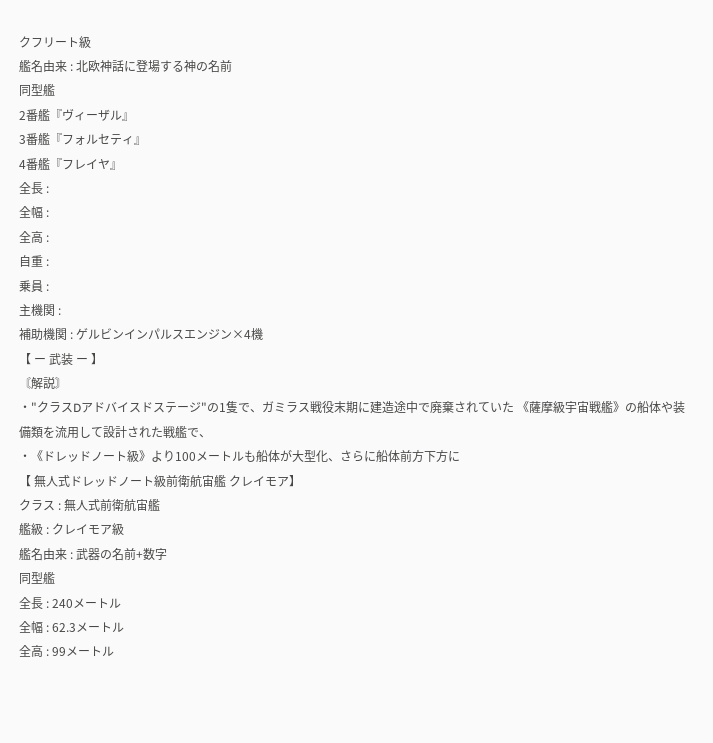クフリート級
艦名由来 : 北欧神話に登場する神の名前
同型艦
2番艦『ヴィーザル』
3番艦『フォルセティ』
4番艦『フレイヤ』
全長 :
全幅 :
全高 :
自重 :
乗員 :
主機関 :
補助機関 : ゲルビンインパルスエンジン×4機
【 ー 武装 ー 】
〘解説〙
・"クラスDアドバイスドステージ"の1隻で、ガミラス戦役末期に建造途中で廃棄されていた 《薩摩級宇宙戦艦》の船体や装備類を流用して設計された戦艦で、
・《ドレッドノート級》より100メートルも船体が大型化、さらに船体前方下方に
【 無人式ドレッドノート級前衛航宙艦 クレイモア】
クラス : 無人式前衛航宙艦
艦級 : クレイモア級
艦名由来 : 武器の名前+数字
同型艦
全長 : 240メートル
全幅 : 62.3メートル
全高 : 99メートル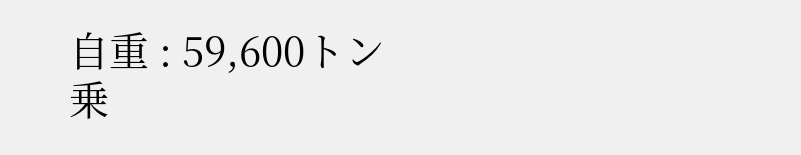自重 : 59,600トン
乗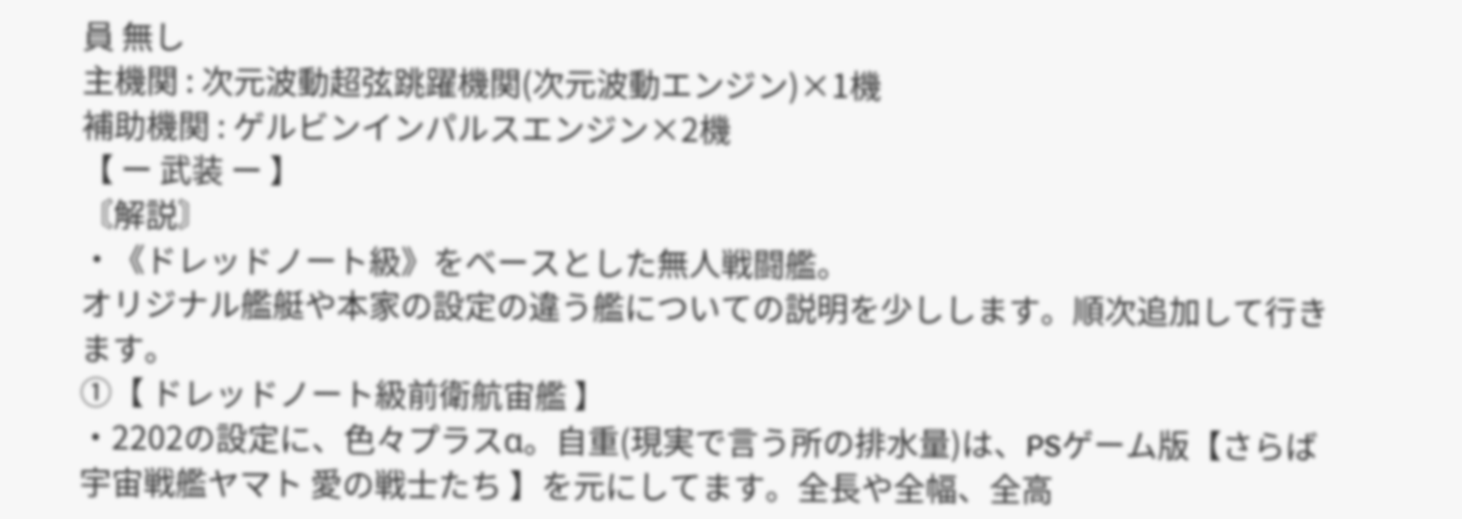員 無し
主機関 : 次元波動超弦跳躍機関(次元波動エンジン)×1機
補助機関 : ゲルビンインパルスエンジン×2機
【 ー 武装 ー 】
〘解説〙
・《ドレッドノート級》をベースとした無人戦闘艦。
オリジナル艦艇や本家の設定の違う艦についての説明を少しします。順次追加して行きます。
①【 ドレッドノート級前衛航宙艦 】
・2202の設定に、色々プラスα。自重(現実で言う所の排水量)は、PSゲーム版【さらば宇宙戦艦ヤマト 愛の戦士たち 】を元にしてます。全長や全幅、全高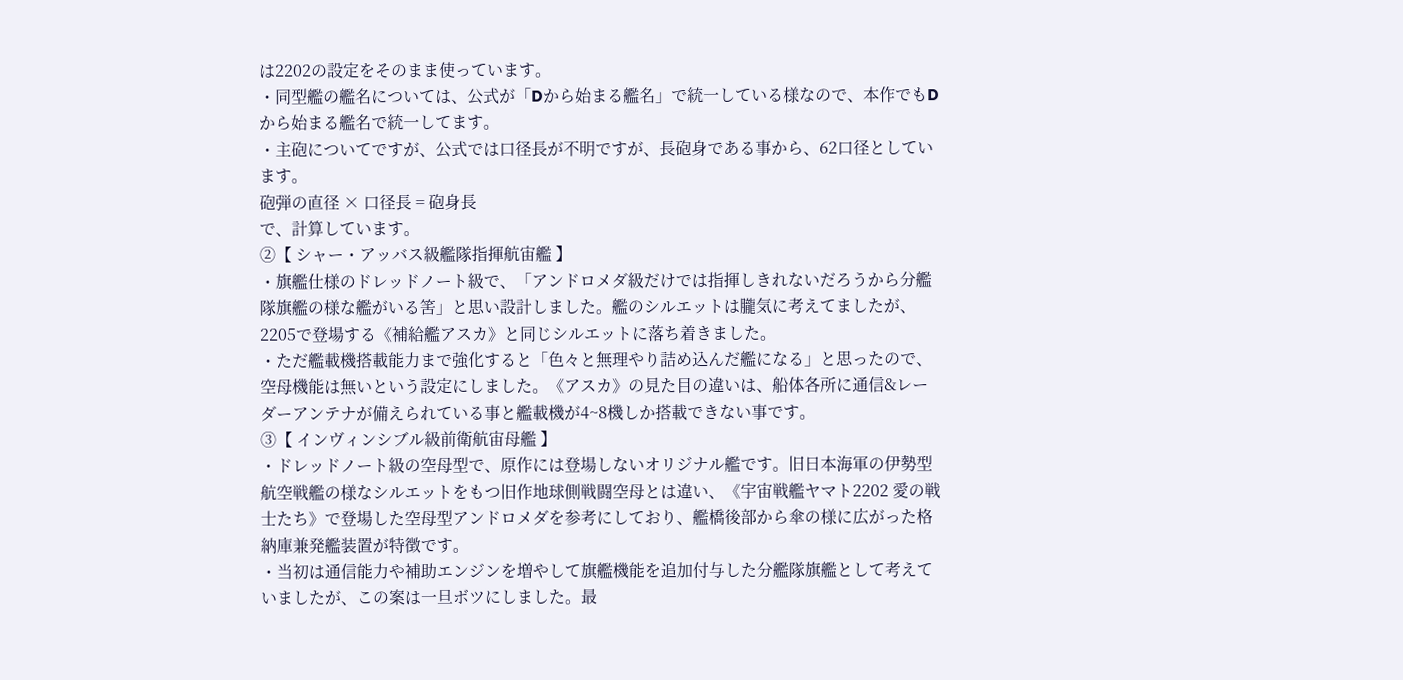は2202の設定をそのまま使っています。
・同型艦の艦名については、公式が「Dから始まる艦名」で統一している様なので、本作でもDから始まる艦名で統一してます。
・主砲についてですが、公式では口径長が不明ですが、長砲身である事から、62口径としています。
砲弾の直径 × 口径長 = 砲身長
で、計算しています。
②【 シャー・アッバス級艦隊指揮航宙艦 】
・旗艦仕様のドレッドノート級で、「アンドロメダ級だけでは指揮しきれないだろうから分艦隊旗艦の様な艦がいる筈」と思い設計しました。艦のシルエットは朧気に考えてましたが、2205で登場する《補給艦アスカ》と同じシルエットに落ち着きました。
・ただ艦載機搭載能力まで強化すると「色々と無理やり詰め込んだ艦になる」と思ったので、空母機能は無いという設定にしました。《アスカ》の見た目の違いは、船体各所に通信&レーダーアンテナが備えられている事と艦載機が4~8機しか搭載できない事です。
③【 インヴィンシブル級前衛航宙母艦 】
・ドレッドノート級の空母型で、原作には登場しないオリジナル艦です。旧日本海軍の伊勢型航空戦艦の様なシルエットをもつ旧作地球側戦闘空母とは違い、《宇宙戦艦ヤマト2202 愛の戦士たち》で登場した空母型アンドロメダを参考にしており、艦橋後部から傘の様に広がった格納庫兼発艦装置が特徴です。
・当初は通信能力や補助エンジンを増やして旗艦機能を追加付与した分艦隊旗艦として考えていましたが、この案は一旦ボツにしました。最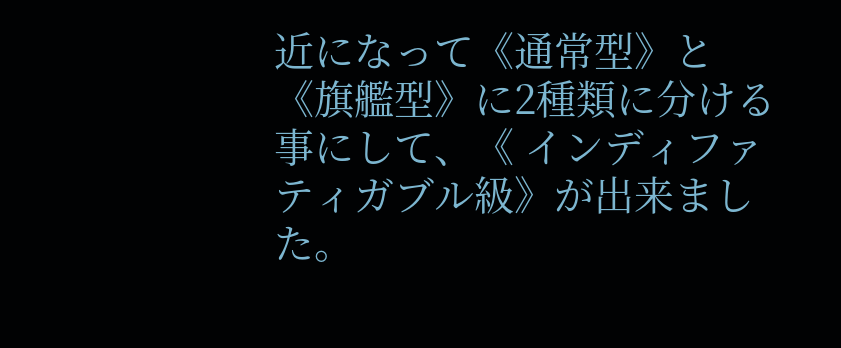近になって《通常型》と《旗艦型》に2種類に分ける事にして、《 インディファティガブル級》が出来ました。